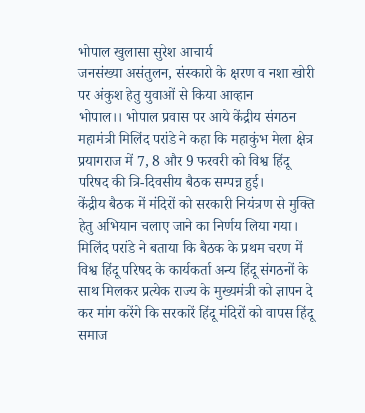भोपाल खुलासा सुरेश आचार्य
जनसंख्या असंतुलन, संस्कारो के क्षरण व नशा खोरी पर अंकुश हेतु युवाओं से किया आव्हान
भोपाल।। भोपाल प्रवास पर आये केंद्रीय संगठन महामंत्री मिलिंद परांडे ने कहा कि महाकुंभ मेला क्षेत्र प्रयागराज में 7, 8 और 9 फरवरी को विश्व हिंदू परिषद की त्रि-दिवसीय बैठक सम्पन्न हुई।
केंद्रीय बैठक में मंदिरों को सरकारी नियंत्रण से मुक्ति हेतु अभियान चलाए जाने का निर्णय लिया गया।
मिलिंद परांडे ने बताया कि बैठक के प्रथम चरण में विश्व हिंदू परिषद के कार्यकर्ता अन्य हिंदू संगठनों के साथ मिलकर प्रत्येक राज्य के मुख्यमंत्री को ज्ञापन दे कर मांग करेंगे कि सरकारें हिंदू मंदिरों को वापस हिंदू समाज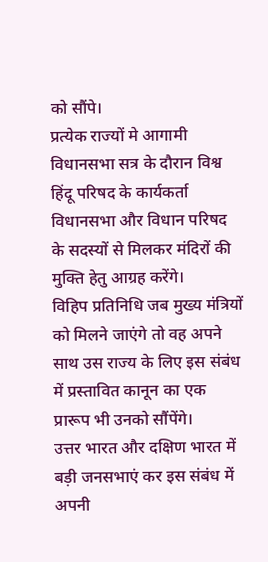को सौंपे।
प्रत्येक राज्यों मे आगामी विधानसभा सत्र के दौरान विश्व हिंदू परिषद के कार्यकर्ता विधानसभा और विधान परिषद के सदस्यों से मिलकर मंदिरों की मुक्ति हेतु आग्रह करेंगे।
विहिप प्रतिनिधि जब मुख्य मंत्रियों को मिलने जाएंगे तो वह अपने साथ उस राज्य के लिए इस संबंध में प्रस्तावित कानून का एक प्रारूप भी उनको सौंपेंगे।
उत्तर भारत और दक्षिण भारत में बड़ी जनसभाएं कर इस संबंध में अपनी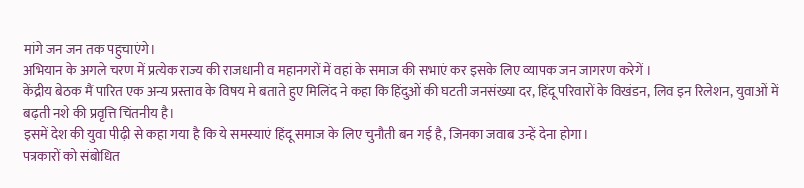मांगे जन जन तक पहुचाएंगे।
अभियान के अगले चरण में प्रत्येक राज्य की राजधानी व महानगरों में वहां के समाज की सभाएं कर इसके लिए व्यापक जन जागरण करेगें ।
केंद्रीय बेठक मैं पारित एक अन्य प्रस्ताव के विषय मे बताते हुए मिलिंद ने कहा कि हिंदुओं की घटती जनसंख्या दर, हिंदू परिवारों के विखंडन, लिव इन रिलेशन, युवाओं में बढ़ती नशे की प्रवृत्ति चिंतनीय है।
इसमें देश की युवा पीढ़ी से कहा गया है कि ये समस्याएं हिंदू समाज के लिए चुनौती बन गई है, जिनका जवाब उन्हें देना होगा।
पत्रकारों को संबोधित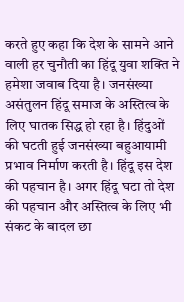करते हुए कहा कि देश के सामने आने वाली हर चुनौती का हिंदू युवा शक्ति ने हमेशा जवाब दिया है। जनसंख्या असंतुलन हिंदू समाज के अस्तित्व के लिए घातक सिद्ध हो रहा है। हिंदुओं की घटती हुई जनसंख्या बहुआयामी प्रभाव निर्माण करती है। हिंदू इस देश की पहचान है। अगर हिंदू घटा तो देश की पहचान और अस्तित्व के लिए भी संकट के बादल छा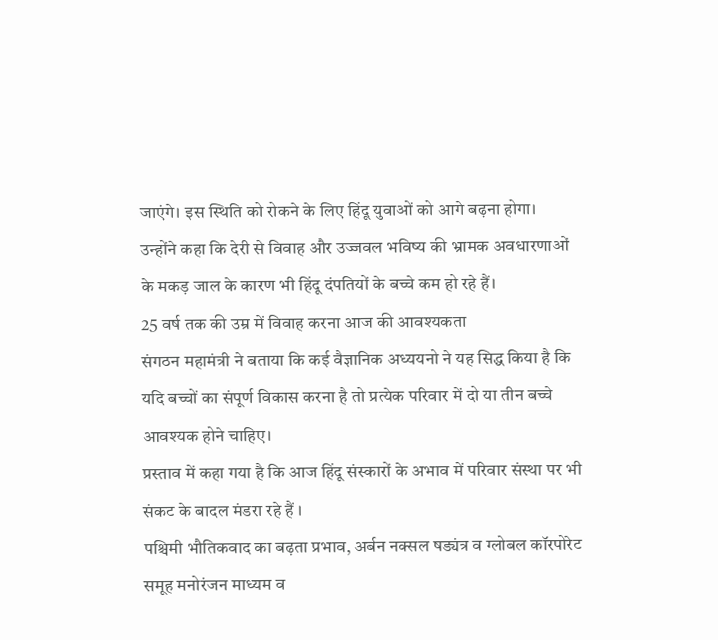जाएंगे। इस स्थिति को रोकने के लिए हिंदू युवाओं को आगे बढ़ना होगा।
उन्होंने कहा कि देरी से विवाह और उज्जवल भविष्य की भ्रामक अवधारणाओं के मकड़ जाल के कारण भी हिंदू दंपतियों के बच्चे कम हो रहे हैं।
25 वर्ष तक की उम्र में विवाह करना आज की आवश्यकता
संगठन महामंत्री ने बताया कि कई वैज्ञानिक अध्ययनो ने यह सिद्ध किया है कि यदि बच्चों का संपूर्ण विकास करना है तो प्रत्येक परिवार में दो या तीन बच्चे आवश्यक होने चाहिए।
प्रस्ताव में कहा गया है कि आज हिंदू संस्कारों के अभाव में परिवार संस्था पर भी संकट के बादल मंडरा रहे हैं ।
पश्चिमी भौतिकवाद का बढ़ता प्रभाव, अर्बन नक्सल षड्यंत्र व ग्लोबल कॉरपोरेट समूह मनोरंजन माध्यम व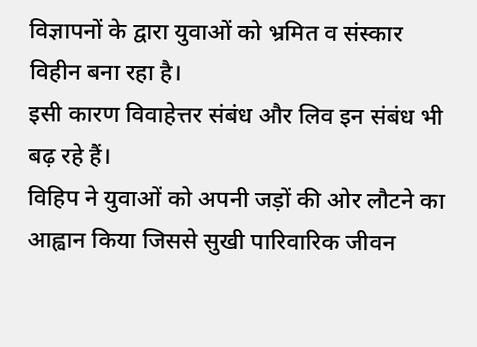विज्ञापनों के द्वारा युवाओं को भ्रमित व संस्कार विहीन बना रहा है।
इसी कारण विवाहेत्तर संबंध और लिव इन संबंध भी बढ़ रहे हैं।
विहिप ने युवाओं को अपनी जड़ों की ओर लौटने का आह्वान किया जिससे सुखी पारिवारिक जीवन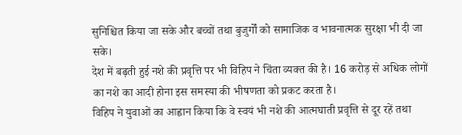सुनिश्चित किया जा सके और बच्चों तथा बुजुर्गों को सामाजिक व भावनात्मक सुरक्षा भी दी जा सके।
देश में बढ़ती हुई नशे की प्रवृत्ति पर भी विहिप ने चिंता व्यक्त की है। 16 करोड़ से अधिक लोगों का नशे का आदी होना इस समस्या की भीषणता को प्रकट करता है।
विहिप ने युवाओं का आह्वान किया कि वे स्वयं भी नशे की आत्मघाती प्रवृत्ति से दूर रहें तथा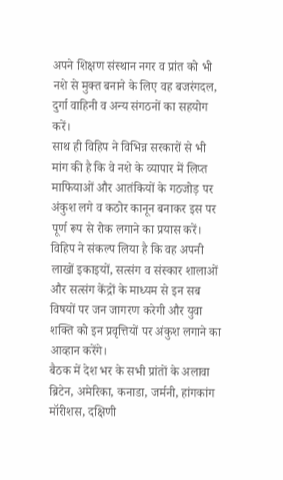अपने शिक्षण संस्थान नगर व प्रांत को भी नशे से मुक्त बनाने के लिए वह बजरंगदल, दुर्गा वाहिनी व अन्य संगठनों का सहयोग करें।
साथ ही विहिप ने विभिन्न सरकारों से भी मांग की है कि वे नशे के व्यापार में लिप्त माफियाओं और आतंकियों के गठजोड़ पर अंकुश लगे व कठोर कानून बनाकर इस पर पूर्ण रूप से रोक लगाने का प्रयास करें।
विहिप ने संकल्प लिया है कि वह अपनी लाखों इकाइयों, सत्संग व संस्कार शालाओं और सत्संग केंद्रों के माध्यम से इन सब विषयों पर जन जागरण करेगी और युवा शक्ति को इन प्रवृत्तियों पर अंकुश लगाने का आव्हान करेंगे।
बैठक में देश भर के सभी प्रांतों के अलावा ब्रिटेन, अमेरिका, कनाडा, जर्मनी, हांगकांग मॉरीशस, दक्षिणी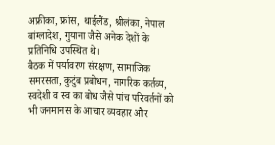अफ्रीका, फ्रांस, थाईलैंड, श्रीलंका, नेपाल बांग्लादेश, गुयाना जैसे अनेक देशों के प्रतिनिधि उपस्थित थे।
बैठक में पर्यावरण संरक्षण, सामाजिक समरसता, कुटुंब प्रबोधन, नागरिक कर्तव्य, स्वदेशी व स्व का बोध जैसे पांच परिवर्तनों को भी जनमानस के आचार व्यवहार और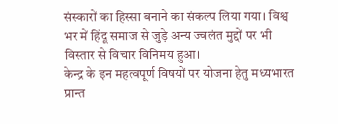संस्कारों का हिस्सा बनाने का संकल्प लिया गया। विश्व भर में हिंदू समाज से जुड़े अन्य ज्वलंत मुद्दों पर भी विस्तार से विचार विनिमय हुआ।
केन्द्र के इन महत्वपूर्ण विषयों पर योजना हेतु मध्यभारत प्रान्त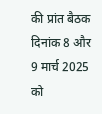की प्रांत बैठक दिनांक 8 और 9 मार्च 2025 को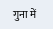गुना में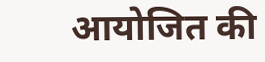आयोजित की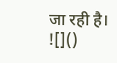जा रही है।
![]()